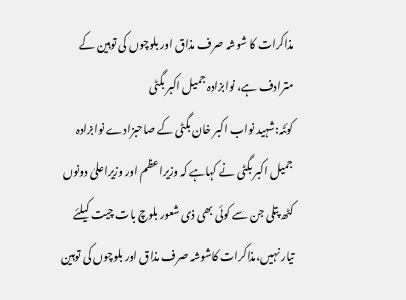مذاکرات کا شوشہ صرف مذاق اور بلوچوں کی توہین کے مترادف ہے، نوابزادہ جمیل اکبر بگٹی
کوئٹہ:شہید نواب اکبر خان بگٹی کے صاحبزادے نوابزادہ جمیل اکبر بگٹی نے کہاہے کہ وزیراعظم اور وزیراعلیٰ دونوں کٹھ پتلی جن سے کوئی بھی ذی شعور بلوچ بات چیت کیلئے تیار نہیں،مذاکرات کاشوشہ صرف مذاق اور بلوچوں کی توہین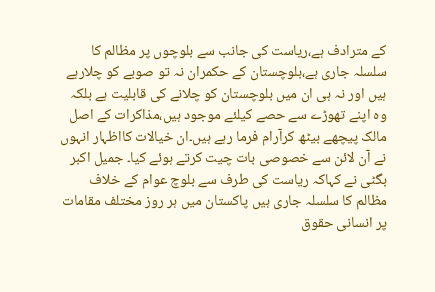کے مترادف ہے،ریاست کی جانب سے بلوچوں پر مظالم کا سلسلہ جاری ہے،بلوچستان کے حکمران نہ تو صوبے کو چلارہے ہیں اور نہ ہی ان میں بلوچستان کو چلانے کی قابلیت ہے بلکہ وہ اپنے تھوڑے سے حصے کیلئے موجود ہیں،مذاکرات کے اصل مالک پیچھے بیٹھ کرآرام فرما رہے ہیں۔ان خیالات کااظہار انہوں نے آن لائن سے خصوصی بات چیت کرتے ہوئے کیا۔ جمیل اکبر بگٹی نے کہاکہ ریاست کی طرف سے بلوچ عوام کے خلاف مظالم کا سلسلہ جاری ہیں پاکستان میں ہر روز مختلف مقامات پر انسانی حقوق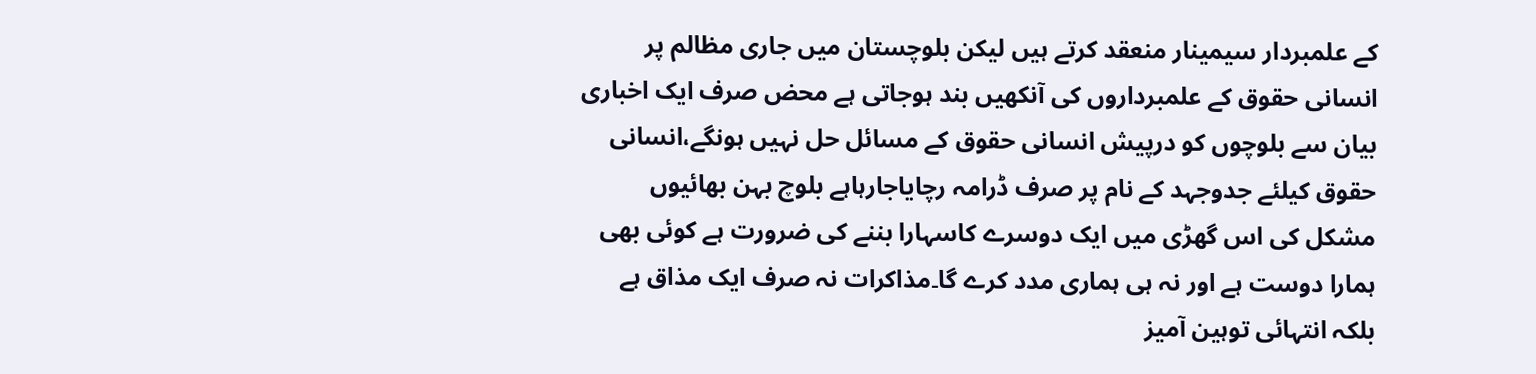کے علمبردار سیمینار منعقد کرتے ہیں لیکن بلوچستان میں جاری مظالم پر انسانی حقوق کے علمبرداروں کی آنکھیں بند ہوجاتی ہے محض صرف ایک اخباری بیان سے بلوچوں کو درپیش انسانی حقوق کے مسائل حل نہیں ہونگے،انسانی حقوق کیلئے جدوجہد کے نام پر صرف ڈرامہ رچایاجارہاہے بلوچ بہن بھائیوں مشکل کی اس گھڑی میں ایک دوسرے کاسہارا بننے کی ضرورت ہے کوئی بھی ہمارا دوست ہے اور نہ ہی ہماری مدد کرے گا۔مذاکرات نہ صرف ایک مذاق ہے بلکہ انتہائی توہین آمیز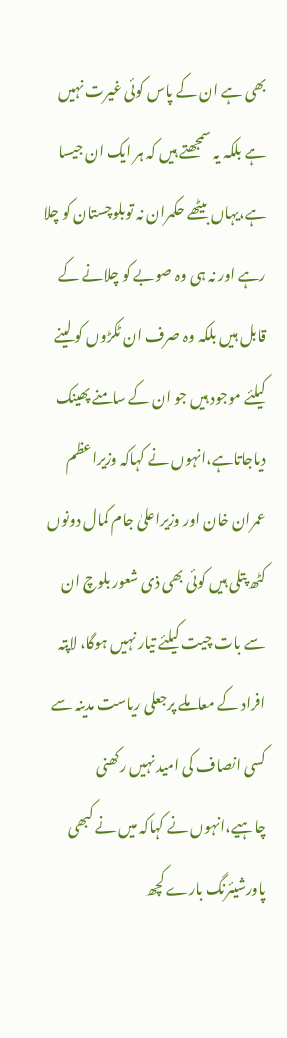بھی ہے ان کے پاس کوئی غیرت نہیں ہے بلکہ یہ سمجھتے ہیں کہ ہر ایک ان جیسا ہے،یہاں بیٹھے حکمران نہ توبلوچستان کو چلا رہے اور نہ ہی وہ صوبے کو چلانے کے قابل ہیں بلکہ وہ صرف ان ٹکڑوں کو لینے کیلئے موجود ہیں جو ان کے سامنے پھینک دیاجاتاہے،انہوں نے کہاکہ وزیراعظم عمران خان اور وزیراعلیٰ جام کمال دونوں کٹھ پتلی ہیں کوئی بھی ذی شعور بلوچ ان سے بات چیت کیلئے تیار نہیں ہوگا، لاپتہ افراد کے معاملے پرجعلی ریاست مدینہ سے کسی انصاف کی امید نہیں رکھنی چاہیے،انہوں نے کہاکہ میں نے کبھی پاورشیئرنگ بارے کچھ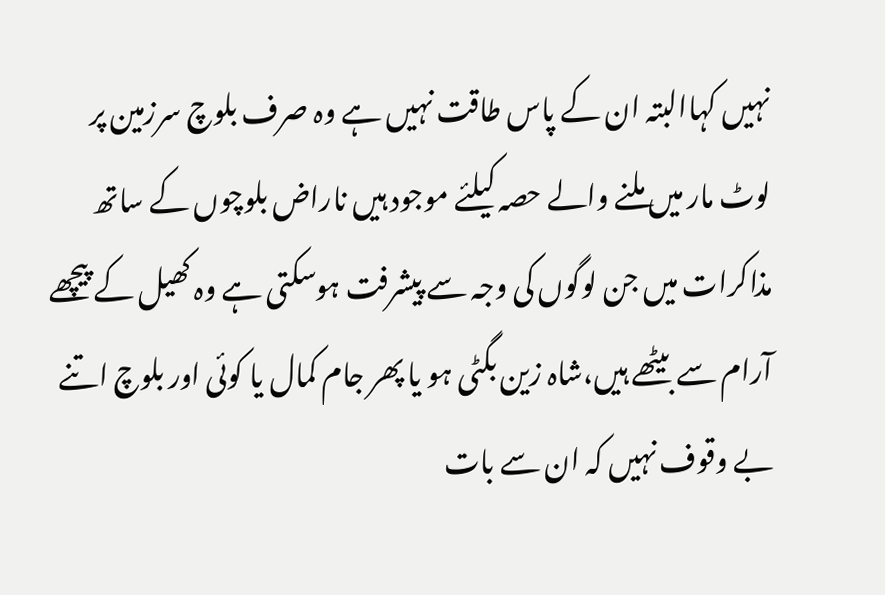نہیں کہاالبتہ ان کے پاس طاقت نہیں ہے وہ صرف بلوچ سرزمین پر لوٹ مار میں ملنے والے حصہ کیلئے موجود ہیں ناراض بلوچوں کے ساتھ مذاکرات میں جن لوگوں کی وجہ سے پیشرفت ہوسکتی ہے وہ کھیل کے پیچھے آرام سے بیٹھے ہیں،شاہ زین بگٹی ہو یا پھر جام کمال یا کوئی اور بلوچ اتنے بے وقوف نہیں کہ ان سے بات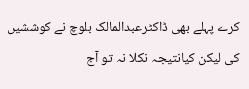کرے پہلے بھی ڈاکٹرعبدالمالک بلوچ نے کوششیں کی لیکن کیانتیجہ نکلا نہ تو آج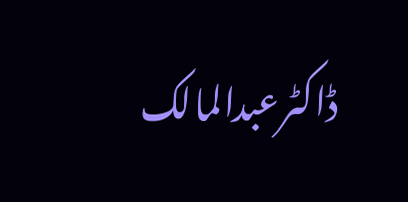ڈاکٹرعبدالمالک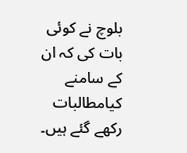بلوچ نے کوئی بات کی کہ ان کے سامنے کیامطالبات رکھے گئے ہیں۔